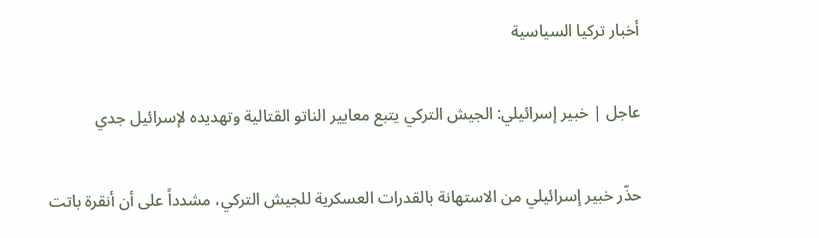أخبار تركيا السياسية

عاجل | خبير إسرائيلي: الجيش التركي يتبع معايير الناتو القتالية وتهديده لإسرائيل جدي

حذّر خبير إسرائيلي من الاستهانة بالقدرات العسكرية للجيش التركي، مشدداً على أن أنقرة باتت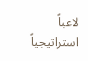لاعباً استراتيجياً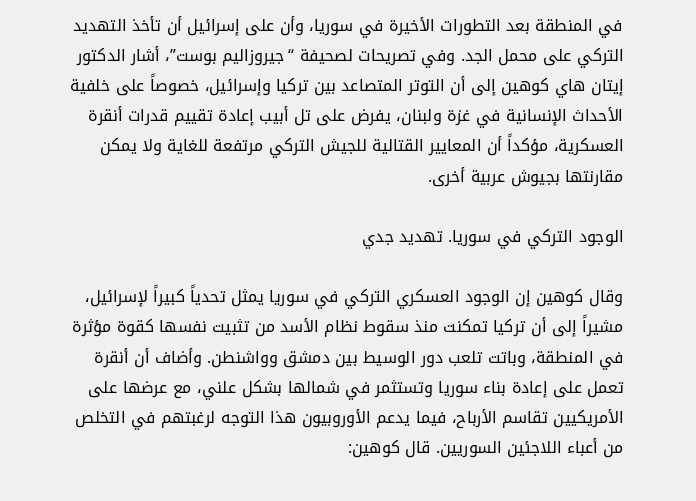في المنطقة بعد التطورات الأخيرة في سوريا، وأن على إسرائيل أن تأخذ التهديد التركي على محمل الجد. وفي تصريحات لصحيفة “جيروزاليم بوست”، أشار الدكتور إيتان هاي كوهين إلى أن التوتر المتصاعد بين تركيا وإسرائيل، خصوصاً على خلفية الأحداث الإنسانية في غزة ولبنان، يفرض على تل أبيب إعادة تقييم قدرات أنقرة العسكرية، مؤكداً أن المعايير القتالية للجيش التركي مرتفعة للغاية ولا يمكن مقارنتها بجيوش عربية أخرى.

الوجود التركي في سوريا. تهديد جدي

وقال كوهين إن الوجود العسكري التركي في سوريا يمثل تحدياً كبيراً لإسرائيل، مشيراً إلى أن تركيا تمكنت منذ سقوط نظام الأسد من تثبيت نفسها كقوة مؤثرة في المنطقة، وباتت تلعب دور الوسيط بين دمشق وواشنطن. وأضاف أن أنقرة تعمل على إعادة بناء سوريا وتستثمر في شمالها بشكل علني، مع عرضها على الأمريكيين تقاسم الأرباح، فيما يدعم الأوروبيون هذا التوجه لرغبتهم في التخلص من أعباء اللاجئين السوريين. قال كوهين: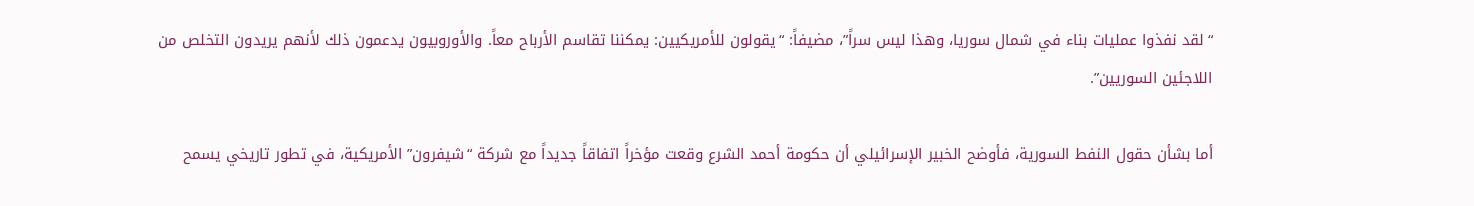“لقد نفذوا عمليات بناء في شمال سوريا، وهذا ليس سراً”، مضيفاً: “يقولون للأمريكيين: يمكننا تقاسم الأرباح معاً. والأوروبيون يدعمون ذلك لأنهم يريدون التخلص من اللاجئين السوريين”.

أما بشأن حقول النفط السورية، فأوضح الخبير الإسرائيلي أن حكومة أحمد الشرع وقعت مؤخراً اتفاقاً جديداً مع شركة “شيفرون” الأمريكية، في تطور تاريخي يسمح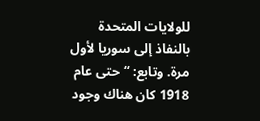للولايات المتحدة بالنفاذ إلى سوريا لأول مرة. وتابع: “حتى عام 1918 كان هناك وجود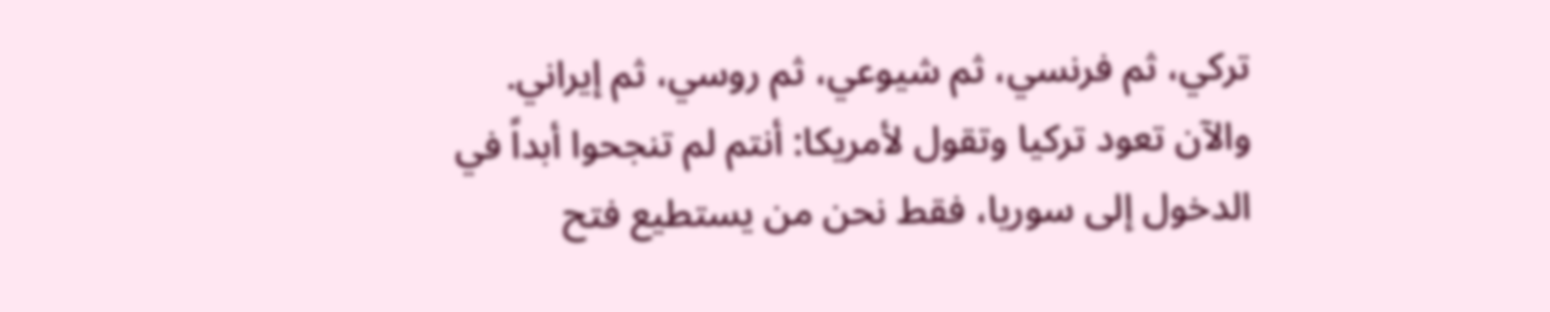تركي، ثم فرنسي، ثم شيوعي، ثم روسي، ثم إيراني. والآن تعود تركيا وتقول لأمريكا: أنتم لم تنجحوا أبداً في الدخول إلى سوريا، فقط نحن من يستطيع فتح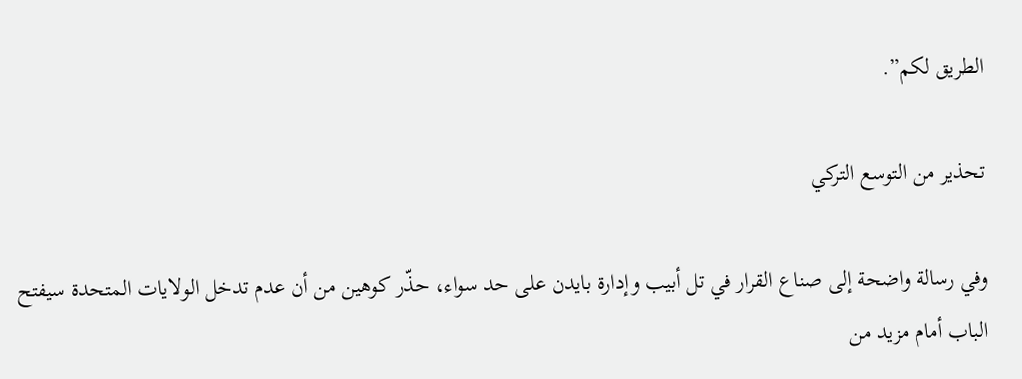الطريق لكم”.

تحذير من التوسع التركي

وفي رسالة واضحة إلى صناع القرار في تل أبيب وإدارة بايدن على حد سواء، حذّر كوهين من أن عدم تدخل الولايات المتحدة سيفتح الباب أمام مزيد من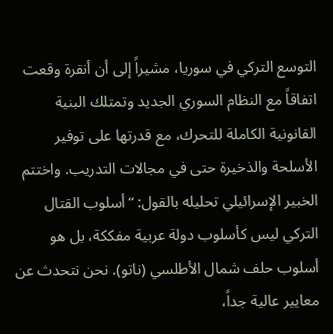التوسع التركي في سوريا، مشيراً إلى أن أنقرة وقعت اتفاقاً مع النظام السوري الجديد وتمتلك البنية القانونية الكاملة للتحرك، مع قدرتها على توفير الأسلحة والذخيرة حتى في مجالات التدريب. واختتم الخبير الإسرائيلي تحليله بالقول: “أسلوب القتال التركي ليس كأسلوب دولة عربية مفككة، بل هو أسلوب حلف شمال الأطلسي (ناتو). نحن نتحدث عن معايير عالية جداً،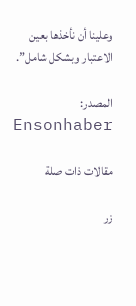وعلينا أن نأخذها بعين الاعتبار وبشكل شامل”.

المصدر: Ensonhaber

مقالات ذات صلة

زر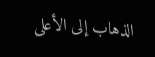الذهاب إلى الأعلى